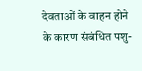देवताओं के वाहन होने के कारण संबंधित पशु-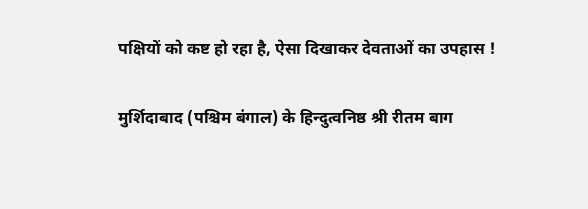पक्षियों को कष्ट हो रहा है, ऐसा दिखाकर देवताओं का उपहास !

मुर्शिदाबाद (पश्चिम बंगाल) के हिन्दुत्वनिष्ठ श्री रीतम बाग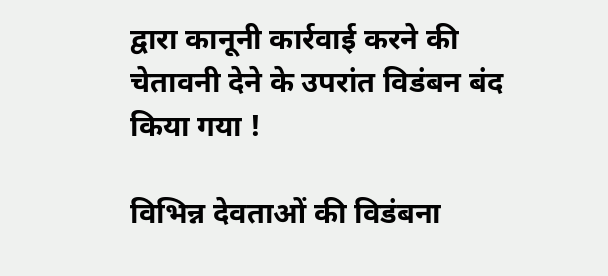द्वारा कानूनी कार्रवाई करने की चेतावनी देने के उपरांत विडंबन बंद किया गया !

विभिन्न देवताओं की विडंबना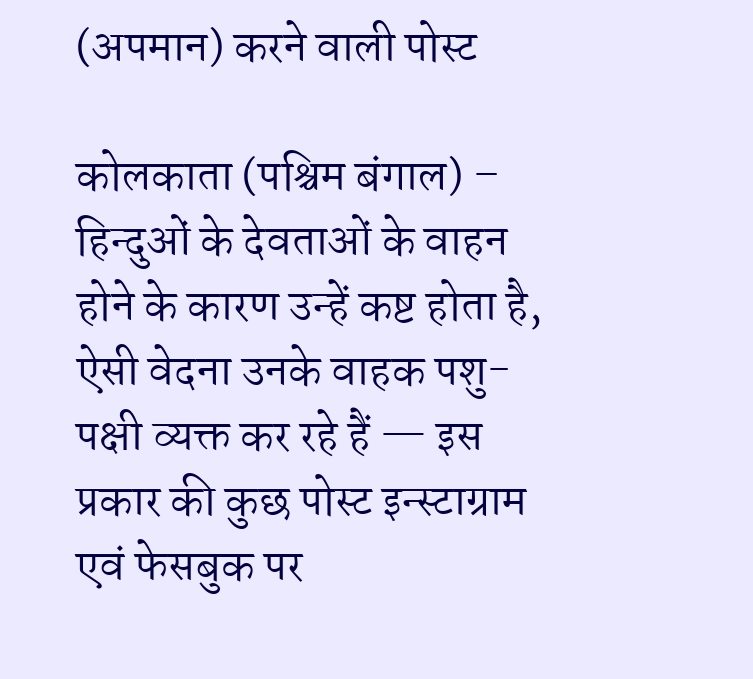(अपमान) करने वाली पोस्ट

कोलकाता (पश्चिम बंगाल) – हिन्दुओं के देवताओं के वाहन होने के कारण उन्हें कष्ट होता है, ऐसी वेदना उनके वाहक पशु-पक्षी व्यक्त कर रहे हैं — इस प्रकार की कुछ पोस्ट इन्स्टाग्राम एवं फेसबुक पर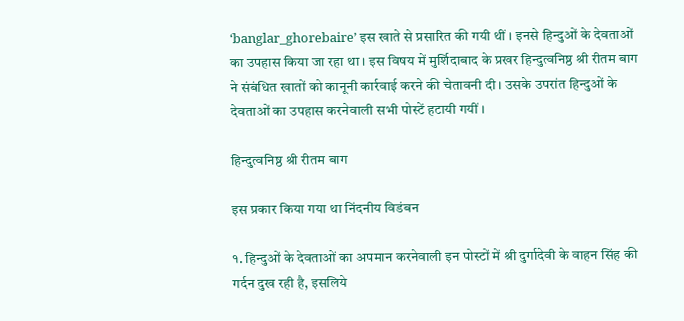‘banglar_ghorebaire’ इस खाते से प्रसारित की गयी थीं । इनसे हिन्दुओं के देवताओं का उपहास किया जा रहा था । इस विषय में मुर्शिदाबाद के प्रखर हिन्दुत्वनिष्ठ श्री रीतम बाग ने संबंधित खातों को कानूनी कार्रवाई करने की चेतावनी दी । उसके उपरांत हिन्दुओं के देवताओं का उपहास करनेवाली सभी पोस्टें हटायी गयीं ।

हिन्दुत्वनिष्ठ श्री रीतम बाग

इस प्रकार किया गया था निंदनीय विडंबन

१. हिन्दुओं के देवताओं का अपमान करनेवाली इन पोस्टों में श्री दुर्गादेवी के वाहन सिंह की गर्दन दुख रही है, इसलिये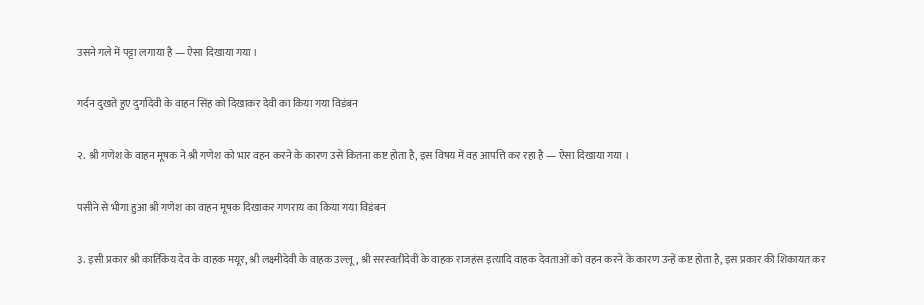उसने गले में पट्टा लगाया है — ऐसा दिखाया गया ।

गर्दन दुखते हुए दुर्गादेवी के वाहन सिंह को दिखाकर देवी का किया गया विडंबन

२. श्री गणेश के वाहन मूषक ने श्री गणेश को भार वहन करने के कारण उसे कितना कष्ट होता है, इस विषय में वह आपत्ति कर रहा है — ऐसा दिखाया गया ।

पसीने से भीगा हुआ श्री गणेश का वाहन मूषक दिखाकर गणराय का किया गया विडंबन

३. इसी प्रकार श्री कार्तिकेय देव के वाहक मयूर, श्री लक्ष्मीदेवी के वाहक उल्लू, श्री सरस्वतीदेवी के वाहक राजहंस इत्यादि वाहक देवताओं को वहन करने के कारण उन्हें कष्ट होता है, इस प्रकार की शिकायत कर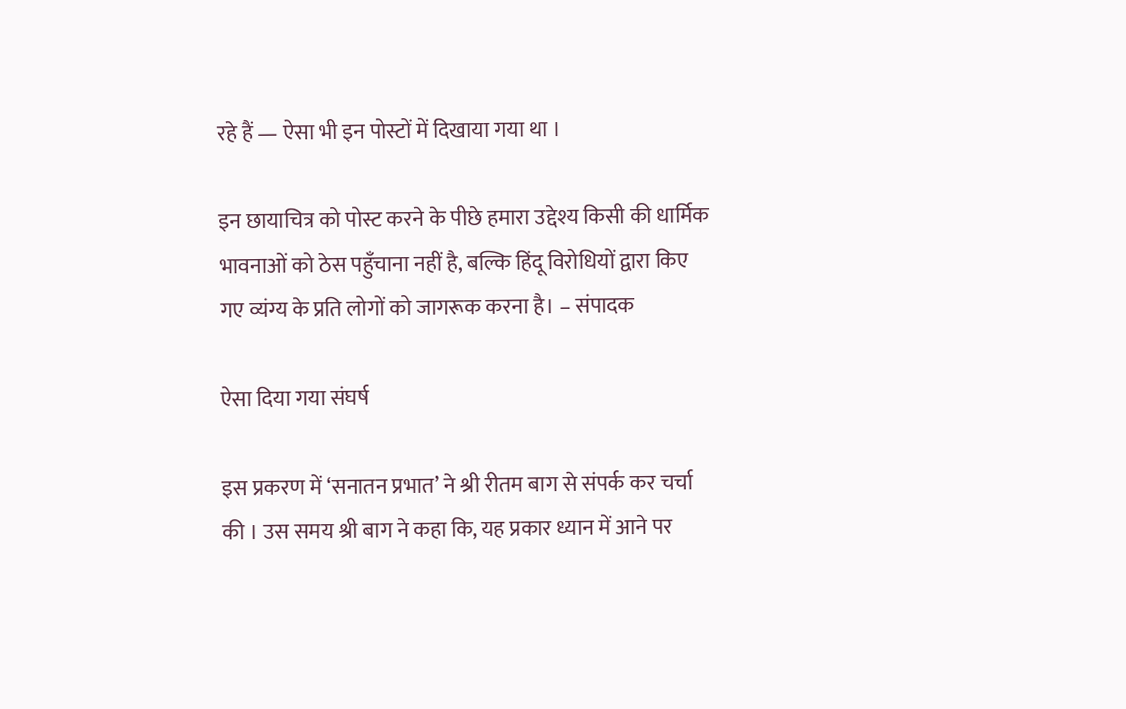रहे हैं — ऐसा भी इन पोस्टों में दिखाया गया था ।

इन छायाचित्र को पोस्ट करने के पीछे हमारा उद्देश्य किसी की धार्मिक भावनाओं को ठेस पहुँचाना नहीं है, बल्कि हिंदू विरोधियों द्वारा किए गए व्यंग्य के प्रति लोगों को जागरूक करना है। – संपादक

ऐसा दिया गया संघर्ष

इस प्रकरण में ‘सनातन प्रभात’ ने श्री रीतम बाग से संपर्क कर चर्चा की । उस समय श्री बाग ने कहा कि, यह प्रकार ध्यान में आने पर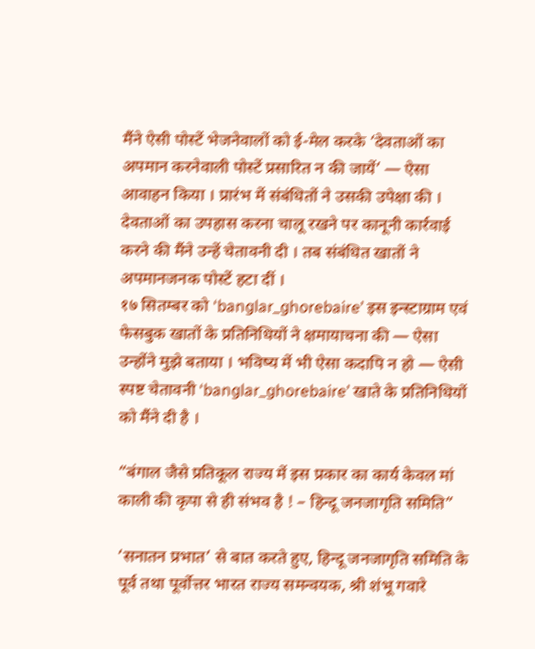मैंने ऐसी पोस्टें भेजनेवालों को ई-मेल करके ‘देवताओं का अपमान करनेवाली पोस्टें प्रसारित न की जायें’ — ऐसा आवाहन किया । प्रारंभ में संबंधितों ने उसकी उपेक्षा की । देवताओं का उपहास करना चालू रखने पर कानूनी कार्रवाई करने की मैंने उन्हें चेतावनी दी । तब संबंधित खातों ने अपमानजनक पोस्टें हटा दीं ।
१७ सितम्बर को ‘banglar_ghorebaire’ इस इन्स्टाग्राम एवं फेसबुक खातों के प्रतिनिधियों ने क्षमायाचना की — ऐसा उन्होंने मुझे बताया । भविष्य में भी ऐसा कदापि न हो — ऐसी स्पष्ट चेतावनी ‘banglar_ghorebaire’ खाते के प्रतिनिधियों को मैंने दी है ।

“बंगाल जैसे प्रतिकूल राज्य में इस प्रकार का कार्य केवल मां काली की कृपा से ही संभव है ! – हिन्दू जनजागृति समिति”

‘सनातन प्रभात’ से बात करते हुए, हिन्दू जनजागृति समिति के पूर्व तथा पूर्वोत्तर भारत राज्य समन्वयक, श्री शंभू गवारे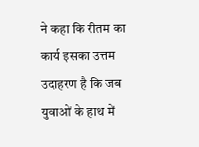ने कहा कि रीतम का कार्य इसका उत्तम उदाहरण है कि जब युवाओं के हाथ में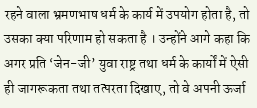रहने वाला भ्रमणभाष धर्म के कार्य में उपयोग होता है, तो उसका क्या परिणाम हो सकता है । उन्होंने आगे कहा कि अगर प्रति ‘जेन-जी’ युवा राष्ट्र तथा धर्म के कार्यों में ऐसी ही जागरूकता तथा तत्परता दिखाए, तो वे अपनी ऊर्जा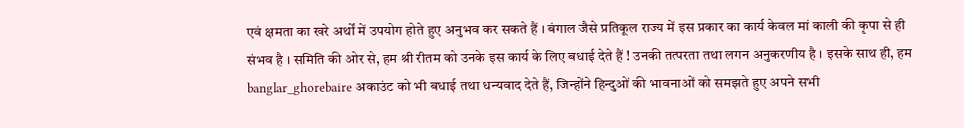एवं क्षमता का खरे अर्थों में उपयोग होते हुए अनुभव कर सकते हैं । बंगाल जैसे प्रतिकूल राज्य में इस प्रकार का कार्य केवल मां काली की कृपा से ही संभव है । समिति की ओर से, हम श्री रीतम को उनके इस कार्य के लिए बधाई देते हैं ! उनकी तत्परता तथा लगन अनुकरणीय है । इसके साथ ही, हम banglar_ghorebaire अकाउंट को भी बधाई तथा धन्यवाद देते हैं, जिन्होंने हिन्दुओं की भावनाओं को समझते हुए अपने सभी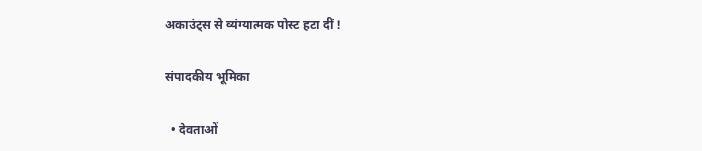अकाउंट्स से व्यंग्यात्मक पोस्ट हटा दीं !

संपादकीय भूमिका

  • देवताओं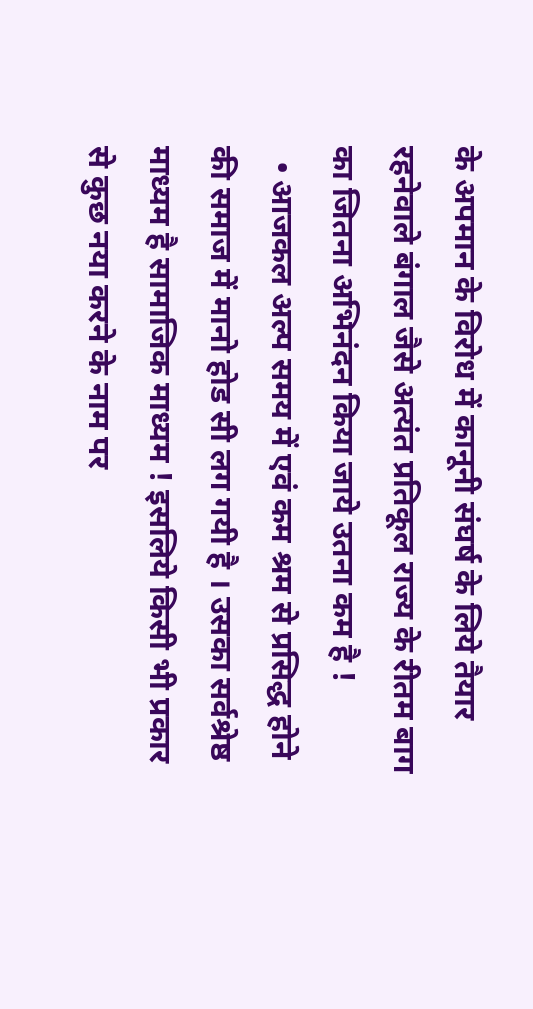के अपमान के विरोध में कानूनी संघर्ष के लिये तैयार रहनेवाले बंगाल जैसे अत्यंत प्रतिकूल राज्य के रीतम बाग का जितना अभिनंदन किया जाये उतना कम है !
  • आजकल अल्प समय में एवं कम श्रम से प्रसिद्ध होने की समाज में मानो होड सी लग गयी है । उसका सर्वश्रेष्ठ माध्यम है सामाजिक माध्यम ! इसलिये किसी भी प्रकार से कुछ नया करने के नाम पर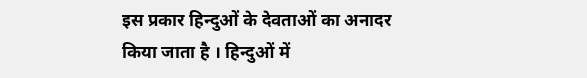इस प्रकार हिन्दुओं के देवताओं का अनादर किया जाता है । हिन्दुओं में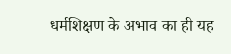धर्मशिक्षण के अभाव का ही यह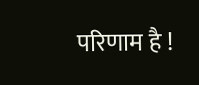परिणाम है !